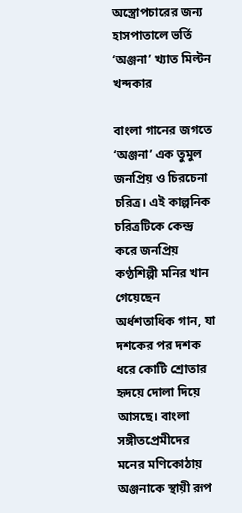অস্ত্রোপচারের জন্য হাসপাতালে ভর্তি ‘অঞ্জনা’ খ্যাত মিল্টন খন্দকার

বাংলা গানের জগতে ‘অঞ্জনা’ এক তুমুল জনপ্রিয় ও চিরচেনা চরিত্র। এই কাল্পনিক চরিত্রটিকে কেন্দ্র করে জনপ্রিয় কণ্ঠশিল্পী মনির খান গেয়েছেন অর্ধশতাধিক গান, যা দশকের পর দশক ধরে কোটি শ্রোতার হৃদয়ে দোলা দিয়ে আসছে। বাংলা সঙ্গীতপ্রেমীদের মনের মণিকোঠায় অঞ্জনাকে স্থায়ী রূপ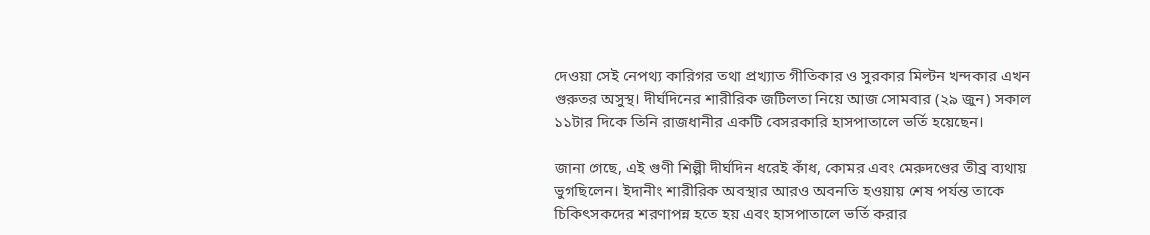দেওয়া সেই নেপথ্য কারিগর তথা প্রখ্যাত গীতিকার ও সুরকার মিল্টন খন্দকার এখন গুরুতর অসুস্থ। দীর্ঘদিনের শারীরিক জটিলতা নিয়ে আজ সোমবার (২৯ জুন) সকাল ১১টার দিকে তিনি রাজধানীর একটি বেসরকারি হাসপাতালে ভর্তি হয়েছেন।

জানা গেছে, এই গুণী শিল্পী দীর্ঘদিন ধরেই কাঁধ, কোমর এবং মেরুদণ্ডের তীব্র ব্যথায় ভুগছিলেন। ইদানীং শারীরিক অবস্থার আরও অবনতি হওয়ায় শেষ পর্যন্ত তাকে চিকিৎসকদের শরণাপন্ন হতে হয় এবং হাসপাতালে ভর্তি করার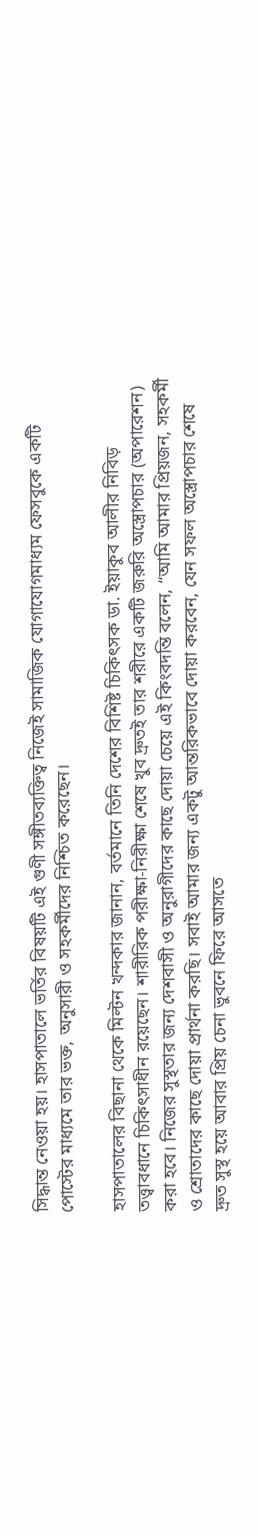সিদ্ধান্ত নেওয়া হয়। হাসপাতালে ভর্তির বিষয়টি এই গুণী সঙ্গীতব্যক্তিত্ব নিজেই সামাজিক যোগাযোগমাধ্যম ফেসবুকে একটি পোস্টের মাধ্যমে তার ভক্ত, অনুসারী ও সহকর্মীদের নিশ্চিত করেছেন।

হাসপাতালের বিছানা থেকে মিল্টন খন্দকার জানান, বর্তমানে তিনি দেশের বিশিষ্ট চিকিৎসক ডা. ইয়াকুব আলীর নিবিড় তত্ত্বাবধানে চিকিৎসাধীন রয়েছেন। শারীরিক পরীক্ষা-নিরীক্ষা শেষে খুব দ্রুতই তার শরীরে একটি জরুরি অস্ত্রোপচার (অপারেশন) করা হবে। নিজের সুস্থতার জন্য দেশবাসী ও অনুরাগীদের কাছে দোয়া চেয়ে এই কিংবদন্তি বলেন, “আমি আমার প্রিয়জন, সহকর্মী ও শ্রোতাদের কাছে দোয়া প্রার্থনা করছি। সবাই আমার জন্য একটু আন্তরিকভাবে দোয়া করবেন, যেন সফল অস্ত্রোপচার শেষে দ্রুত সুস্থ হয়ে আবার প্রিয় চেনা ভুবনে ফিরে আসতে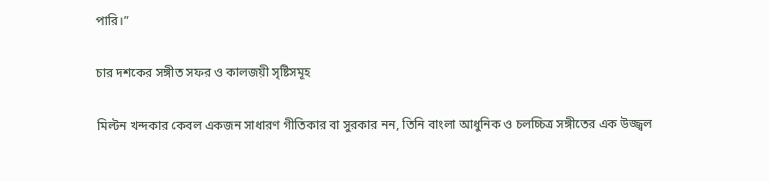পারি।”

চার দশকের সঙ্গীত সফর ও কালজয়ী সৃষ্টিসমূহ

মিল্টন খন্দকার কেবল একজন সাধারণ গীতিকার বা সুরকার নন, তিনি বাংলা আধুনিক ও চলচ্চিত্র সঙ্গীতের এক উজ্জ্বল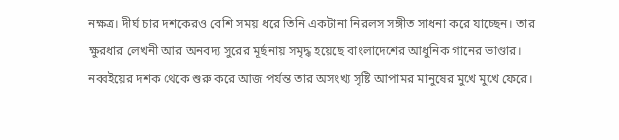নক্ষত্র। দীর্ঘ চার দশকেরও বেশি সময় ধরে তিনি একটানা নিরলস সঙ্গীত সাধনা করে যাচ্ছেন। তার ক্ষুরধার লেখনী আর অনবদ্য সুরের মূর্ছনায় সমৃদ্ধ হয়েছে বাংলাদেশের আধুনিক গানের ভাণ্ডার। নব্বইয়ের দশক থেকে শুরু করে আজ পর্যন্ত তার অসংখ্য সৃষ্টি আপামর মানুষের মুখে মুখে ফেরে।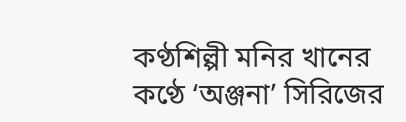কণ্ঠশিল্পী মনির খানের কণ্ঠে ‘অঞ্জনা’ সিরিজের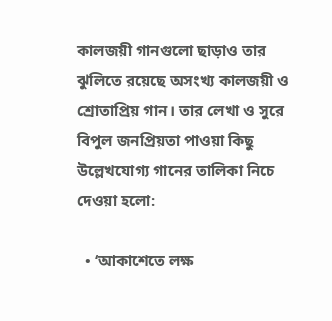কালজয়ী গানগুলো ছাড়াও তার ঝুলিতে রয়েছে অসংখ্য কালজয়ী ও শ্রোতাপ্রিয় গান। তার লেখা ও সুরে বিপুল জনপ্রিয়তা পাওয়া কিছু উল্লেখযোগ্য গানের তালিকা নিচে দেওয়া হলো:

  • ‘আকাশেতে লক্ষ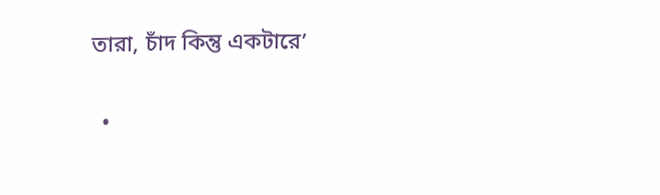তারা, চাঁদ কিন্তু একটারে’

  •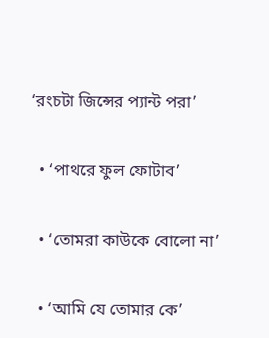‘রংচটা জিন্সের প্যান্ট পরা’

  • ‘পাথরে ফুল ফোটাব’

  • ‘তোমরা কাউকে বোলো না’

  • ‘আমি যে তোমার কে’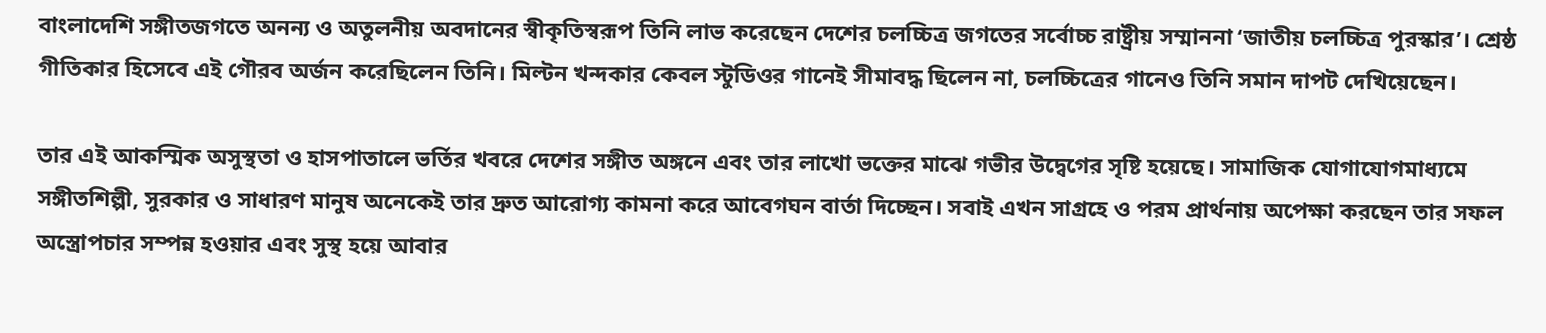বাংলাদেশি সঙ্গীতজগতে অনন্য ও অতুলনীয় অবদানের স্বীকৃতিস্বরূপ তিনি লাভ করেছেন দেশের চলচ্চিত্র জগতের সর্বোচ্চ রাষ্ট্রীয় সম্মাননা ‘জাতীয় চলচ্চিত্র পুরস্কার’। শ্রেষ্ঠ গীতিকার হিসেবে এই গৌরব অর্জন করেছিলেন তিনি। মিল্টন খন্দকার কেবল স্টুডিওর গানেই সীমাবদ্ধ ছিলেন না, চলচ্চিত্রের গানেও তিনি সমান দাপট দেখিয়েছেন।

তার এই আকস্মিক অসুস্থতা ও হাসপাতালে ভর্তির খবরে দেশের সঙ্গীত অঙ্গনে এবং তার লাখো ভক্তের মাঝে গভীর উদ্বেগের সৃষ্টি হয়েছে। সামাজিক যোগাযোগমাধ্যমে সঙ্গীতশিল্পী, সুরকার ও সাধারণ মানুষ অনেকেই তার দ্রুত আরোগ্য কামনা করে আবেগঘন বার্তা দিচ্ছেন। সবাই এখন সাগ্রহে ও পরম প্রার্থনায় অপেক্ষা করছেন তার সফল অস্ত্রোপচার সম্পন্ন হওয়ার এবং সুস্থ হয়ে আবার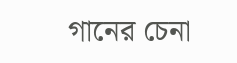গানের চেনা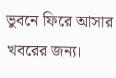ভুবনে ফিরে আসার খবরের জন্য।